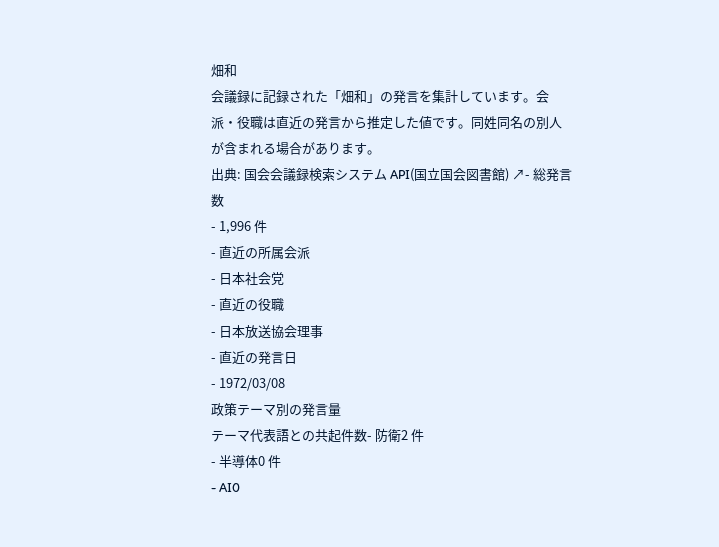畑和
会議録に記録された「畑和」の発言を集計しています。会派・役職は直近の発言から推定した値です。同姓同名の別人が含まれる場合があります。
出典: 国会会議録検索システム API(国立国会図書館) ↗- 総発言数
- 1,996 件
- 直近の所属会派
- 日本社会党
- 直近の役職
- 日本放送協会理事
- 直近の発言日
- 1972/03/08
政策テーマ別の発言量
テーマ代表語との共起件数- 防衛2 件
- 半導体0 件
- AI0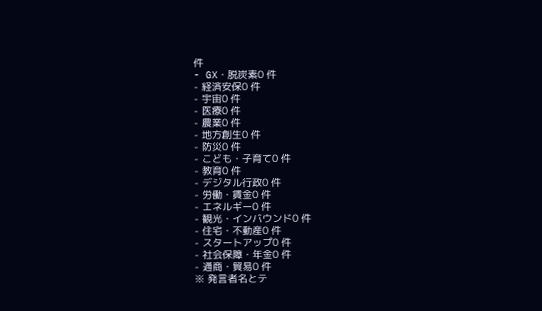件
- GX・脱炭素0 件
- 経済安保0 件
- 宇宙0 件
- 医療0 件
- 農業0 件
- 地方創生0 件
- 防災0 件
- こども・子育て0 件
- 教育0 件
- デジタル行政0 件
- 労働・賃金0 件
- エネルギー0 件
- 観光・インバウンド0 件
- 住宅・不動産0 件
- スタートアップ0 件
- 社会保障・年金0 件
- 通商・貿易0 件
※ 発言者名とテ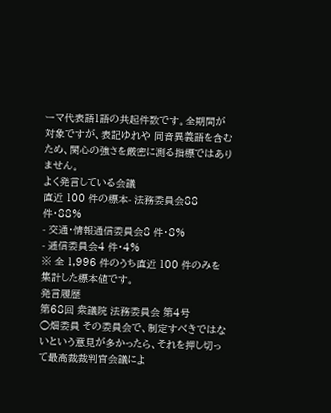ーマ代表語1語の共起件数です。全期間が対象ですが、表記ゆれや 同音異義語を含むため、関心の強さを厳密に測る指標ではありません。
よく発言している会議
直近 100 件の標本- 法務委員会88 件・88%
- 交通・情報通信委員会8 件・8%
- 逓信委員会4 件・4%
※ 全 1,996 件のうち直近 100 件のみを集計した標本値です。
発言履歴
第68回 衆議院 法務委員会 第4号
○畑委員 その委員会で、制定すべきではないという意見が多かったら、それを押し切って最高裁裁判官会議によ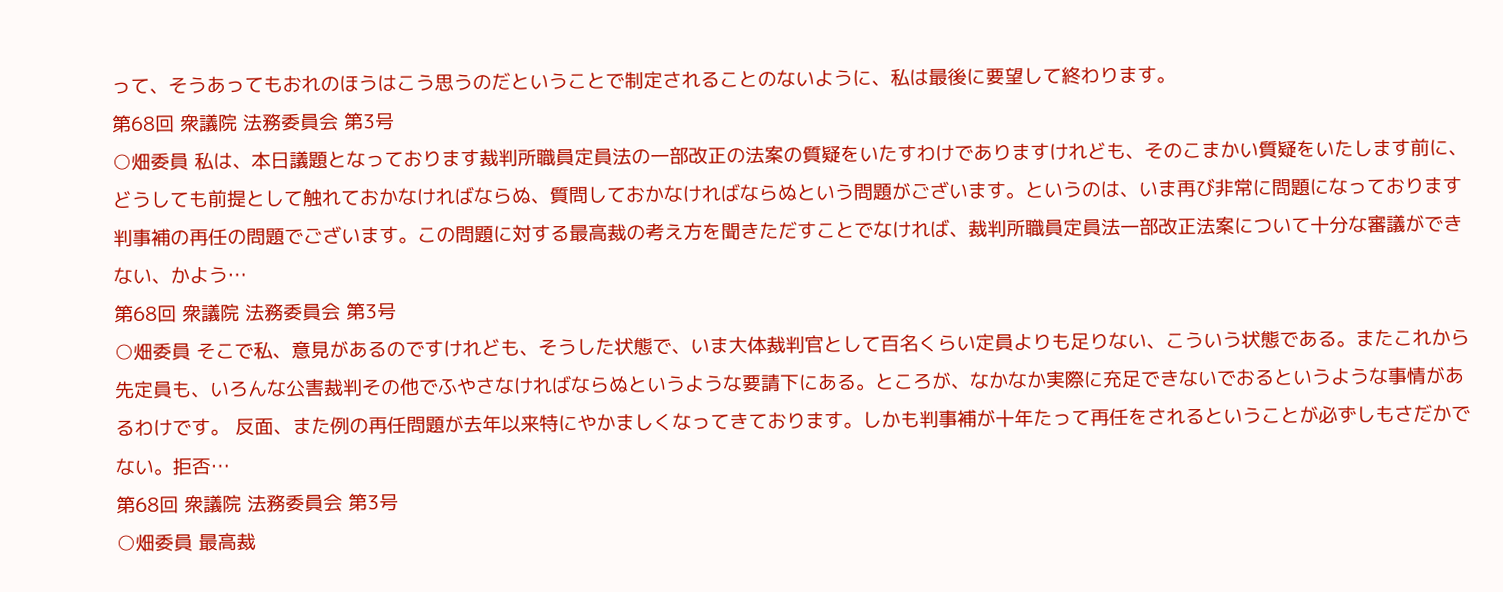って、そうあってもおれのほうはこう思うのだということで制定されることのないように、私は最後に要望して終わります。
第68回 衆議院 法務委員会 第3号
○畑委員 私は、本日議題となっております裁判所職員定員法の一部改正の法案の質疑をいたすわけでありますけれども、そのこまかい質疑をいたします前に、どうしても前提として触れておかなければならぬ、質問しておかなければならぬという問題がございます。というのは、いま再び非常に問題になっております判事補の再任の問題でございます。この問題に対する最高裁の考え方を聞きただすことでなければ、裁判所職員定員法一部改正法案について十分な審議ができない、かよう…
第68回 衆議院 法務委員会 第3号
○畑委員 そこで私、意見があるのですけれども、そうした状態で、いま大体裁判官として百名くらい定員よりも足りない、こういう状態である。またこれから先定員も、いろんな公害裁判その他でふやさなければならぬというような要請下にある。ところが、なかなか実際に充足できないでおるというような事情があるわけです。 反面、また例の再任問題が去年以来特にやかましくなってきております。しかも判事補が十年たって再任をされるということが必ずしもさだかでない。拒否…
第68回 衆議院 法務委員会 第3号
○畑委員 最高裁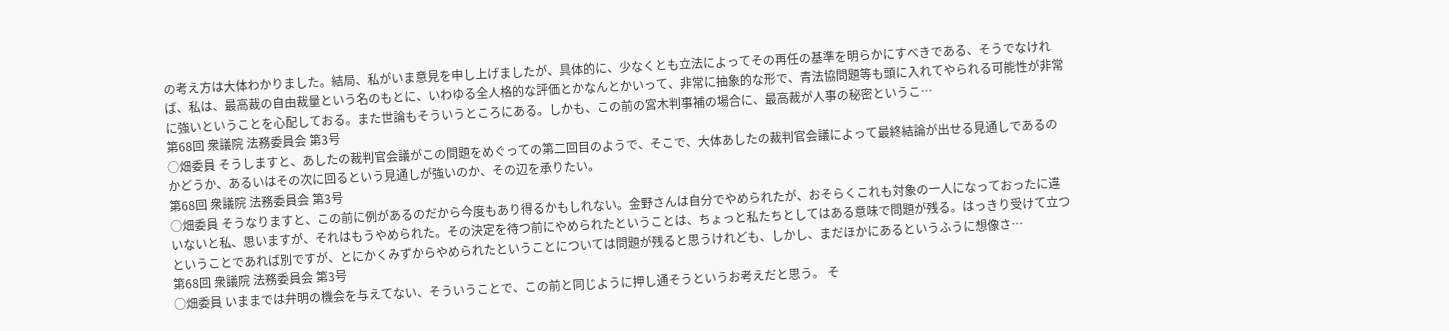の考え方は大体わかりました。結局、私がいま意見を申し上げましたが、具体的に、少なくとも立法によってその再任の基準を明らかにすべきである、そうでなければ、私は、最高裁の自由裁量という名のもとに、いわゆる全人格的な評価とかなんとかいって、非常に抽象的な形で、青法協問題等も頭に入れてやられる可能性が非常に強いということを心配しておる。また世論もそういうところにある。しかも、この前の宮木判事補の場合に、最高裁が人事の秘密というこ…
第68回 衆議院 法務委員会 第3号
○畑委員 そうしますと、あしたの裁判官会議がこの問題をめぐっての第二回目のようで、そこで、大体あしたの裁判官会議によって最終結論が出せる見通しであるのかどうか、あるいはその次に回るという見通しが強いのか、その辺を承りたい。
第68回 衆議院 法務委員会 第3号
○畑委員 そうなりますと、この前に例があるのだから今度もあり得るかもしれない。金野さんは自分でやめられたが、おそらくこれも対象の一人になっておったに違いないと私、思いますが、それはもうやめられた。その決定を待つ前にやめられたということは、ちょっと私たちとしてはある意味で問題が残る。はっきり受けて立つということであれば別ですが、とにかくみずからやめられたということについては問題が残ると思うけれども、しかし、まだほかにあるというふうに想像さ…
第68回 衆議院 法務委員会 第3号
○畑委員 いままでは弁明の機会を与えてない、そういうことで、この前と同じように押し通そうというお考えだと思う。 そ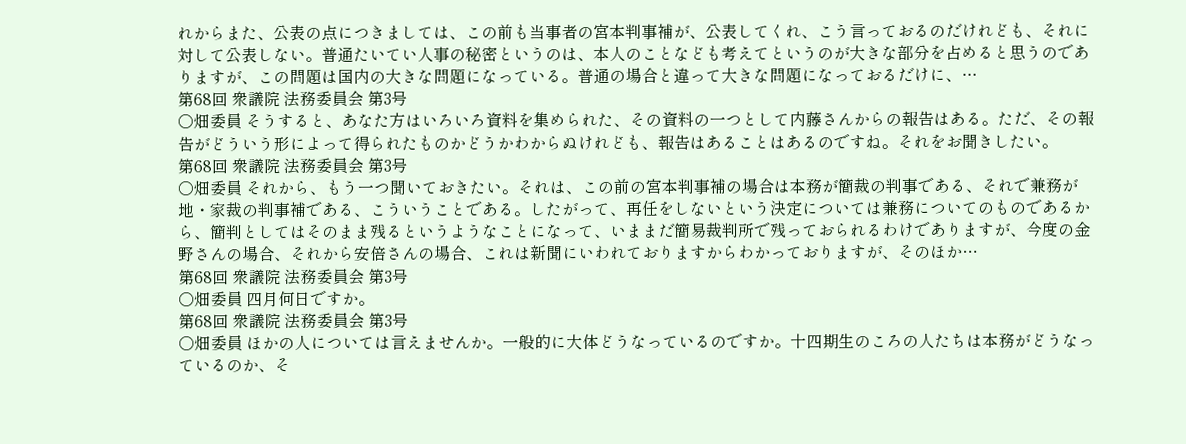れからまた、公表の点につきましては、この前も当事者の宮本判事補が、公表してくれ、こう言っておるのだけれども、それに対して公表しない。普通たいてい人事の秘密というのは、本人のことなども考えてというのが大きな部分を占めると思うのでありますが、この問題は国内の大きな問題になっている。普通の場合と違って大きな問題になっておるだけに、…
第68回 衆議院 法務委員会 第3号
○畑委員 そうすると、あなた方はいろいろ資料を集められた、その資料の一つとして内藤さんからの報告はある。ただ、その報告がどういう形によって得られたものかどうかわからぬけれども、報告はあることはあるのですね。それをお聞きしたい。
第68回 衆議院 法務委員会 第3号
○畑委員 それから、もう一つ聞いておきたい。それは、この前の宮本判事補の場合は本務が簡裁の判事である、それで兼務が地・家裁の判事補である、こういうことである。したがって、再任をしないという決定については兼務についてのものであるから、簡判としてはそのまま残るというようなことになって、いままだ簡易裁判所で残っておられるわけでありますが、今度の金野さんの場合、それから安倍さんの場合、これは新聞にいわれておりますからわかっておりますが、そのほか…
第68回 衆議院 法務委員会 第3号
○畑委員 四月何日ですか。
第68回 衆議院 法務委員会 第3号
○畑委員 ほかの人については言えませんか。一般的に大体どうなっているのですか。十四期生のころの人たちは本務がどうなっているのか、そ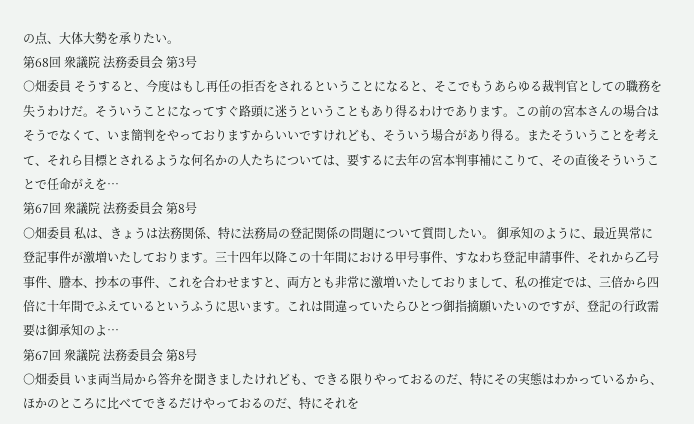の点、大体大勢を承りたい。
第68回 衆議院 法務委員会 第3号
○畑委員 そうすると、今度はもし再任の拒否をされるということになると、そこでもうあらゆる裁判官としての職務を失うわけだ。そういうことになってすぐ路頭に迷うということもあり得るわけであります。この前の宮本さんの場合はそうでなくて、いま簡判をやっておりますからいいですけれども、そういう場合があり得る。またそういうことを考えて、それら目標とされるような何名かの人たちについては、要するに去年の宮本判事補にこりて、その直後そういうことで任命がえを…
第67回 衆議院 法務委員会 第8号
○畑委員 私は、きょうは法務関係、特に法務局の登記関係の問題について質問したい。 御承知のように、最近異常に登記事件が激増いたしております。三十四年以降この十年間における甲号事件、すなわち登記申請事件、それから乙号事件、謄本、抄本の事件、これを合わせますと、両方とも非常に激増いたしておりまして、私の推定では、三倍から四倍に十年間でふえているというふうに思います。これは間違っていたらひとつ御指摘願いたいのですが、登記の行政需要は御承知のよ…
第67回 衆議院 法務委員会 第8号
○畑委員 いま両当局から答弁を聞きましたけれども、できる限りやっておるのだ、特にその実態はわかっているから、ほかのところに比べてできるだけやっておるのだ、特にそれを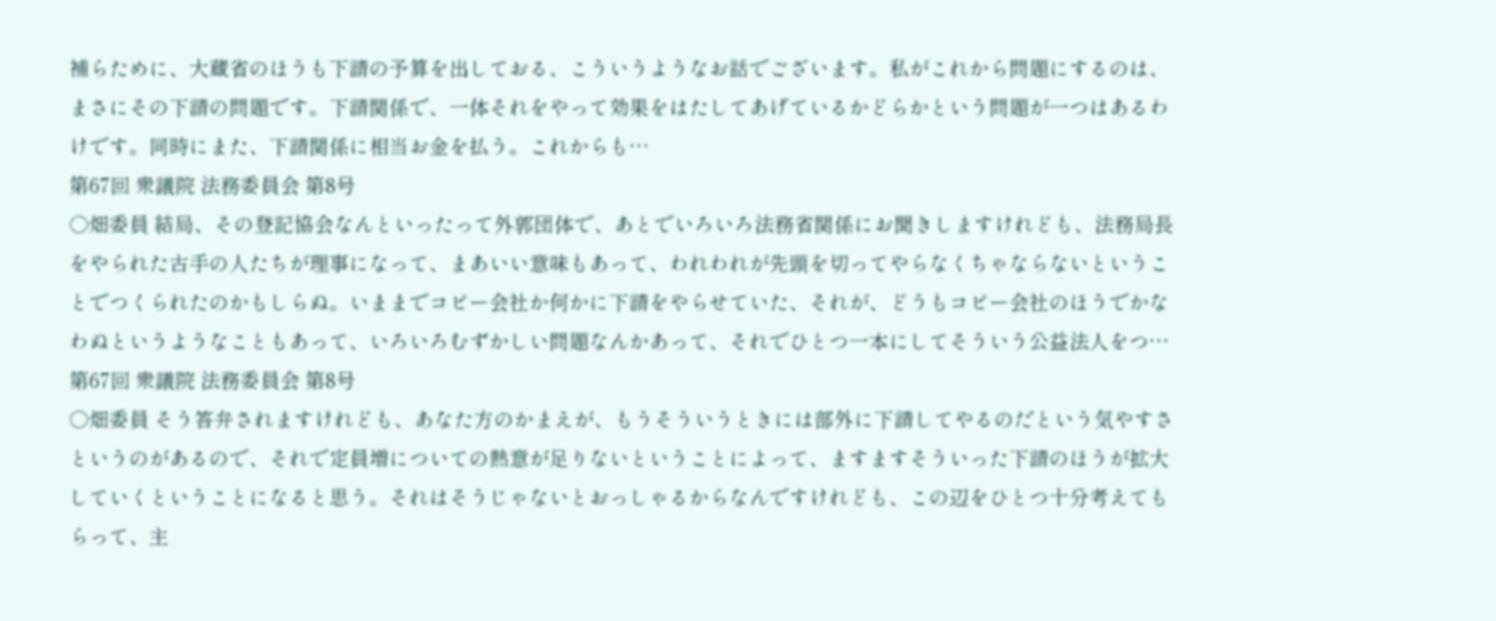補らために、大蔵省のほうも下請の予算を出しておる、こういうようなお話でございます。私がこれから問題にするのは、まさにその下請の問題です。下請関係で、一体それをやって効果をはたしてあげているかどらかという問題が一つはあるわけです。同時にまた、下請関係に相当お金を払う。これからも…
第67回 衆議院 法務委員会 第8号
○畑委員 結局、その登記協会なんといったって外郭団体で、あとでいろいろ法務省関係にお聞きしますけれども、法務局長をやられた古手の人たちが理事になって、まあいい意味もあって、われわれが先頭を切ってやらなくちゃならないということでつくられたのかもしらぬ。いままでコピー会社か何かに下請をやらせていた、それが、どうもコピー会社のほうでかなわぬというようなこともあって、いろいろむずかしい問題なんかあって、それでひとつ一本にしてそういう公益法人をつ…
第67回 衆議院 法務委員会 第8号
○畑委員 そう答弁されますけれども、あなた方のかまえが、もうそういうときには部外に下請してやるのだという気やすさというのがあるので、それで定員増についての熱意が足りないということによって、ますますそういった下請のほうが拡大していくということになると思う。それはそうじゃないとおっしゃるからなんですけれども、この辺をひとつ十分考えてもらって、主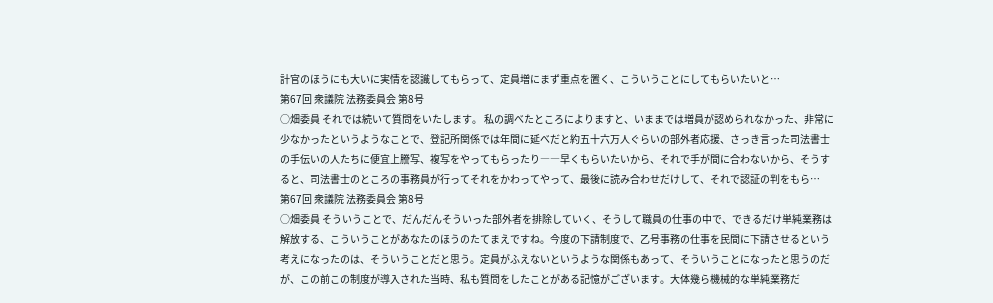計官のほうにも大いに実情を認識してもらって、定員増にまず重点を置く、こういうことにしてもらいたいと…
第67回 衆議院 法務委員会 第8号
○畑委員 それでは続いて質問をいたします。 私の調べたところによりますと、いままでは増員が認められなかった、非常に少なかったというようなことで、登記所関係では年間に延べだと約五十六万人ぐらいの部外者応援、さっき言った司法書士の手伝いの人たちに便宜上謄写、複写をやってもらったり――早くもらいたいから、それで手が間に合わないから、そうすると、司法書士のところの事務員が行ってそれをかわってやって、最後に読み合わせだけして、それで認証の判をもら…
第67回 衆議院 法務委員会 第8号
○畑委員 そういうことで、だんだんそういった部外者を排除していく、そうして職員の仕事の中で、できるだけ単純業務は解放する、こういうことがあなたのほうのたてまえですね。今度の下請制度で、乙号事務の仕事を民間に下請させるという考えになったのは、そういうことだと思う。定員がふえないというような関係もあって、そういうことになったと思うのだが、この前この制度が導入された当時、私も質問をしたことがある記憶がございます。大体幾ら機械的な単純業務だ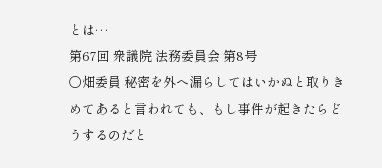とは…
第67回 衆議院 法務委員会 第8号
○畑委員 秘密を外へ漏らしてはいかぬと取りきめてあると言われても、もし事件が起きたらどうするのだと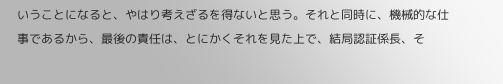いうことになると、やはり考えざるを得ないと思う。それと同時に、機械的な仕事であるから、最後の責任は、とにかくそれを見た上で、結局認証係長、そ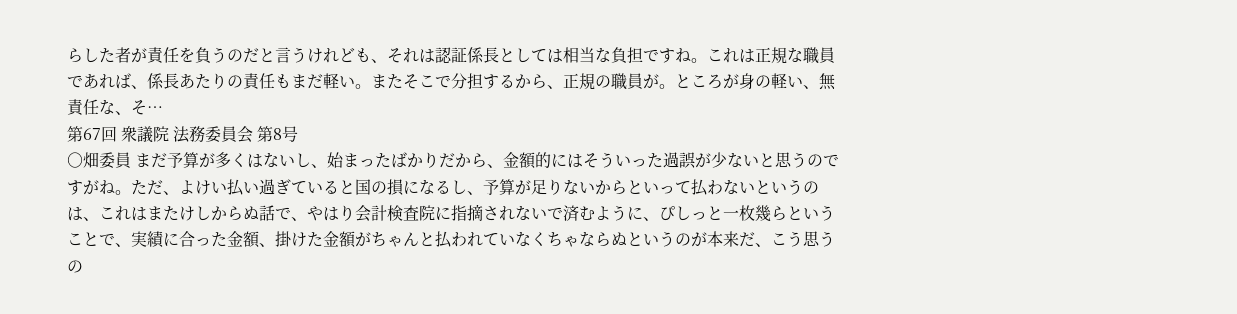らした者が責任を負うのだと言うけれども、それは認証係長としては相当な負担ですね。これは正規な職員であれば、係長あたりの責任もまだ軽い。またそこで分担するから、正規の職員が。ところが身の軽い、無責任な、そ…
第67回 衆議院 法務委員会 第8号
○畑委員 まだ予算が多くはないし、始まったばかりだから、金額的にはそういった過誤が少ないと思うのですがね。ただ、よけい払い過ぎていると国の損になるし、予算が足りないからといって払わないというのは、これはまたけしからぬ話で、やはり会計検査院に指摘されないで済むように、ぴしっと一枚幾らということで、実績に合った金額、掛けた金額がちゃんと払われていなくちゃならぬというのが本来だ、こう思うの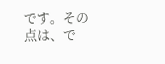です。その点は、で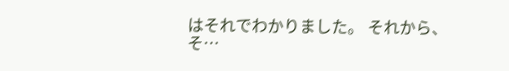はそれでわかりました。 それから、そ…